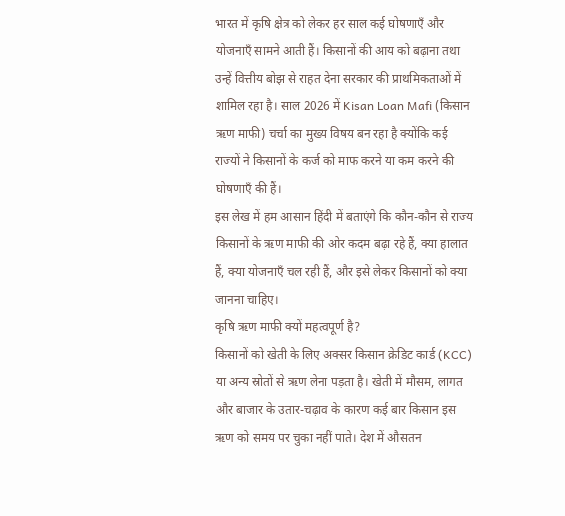भारत में कृषि क्षेत्र को लेकर हर साल कई घोषणाएँ और योजनाएँ सामने आती हैं। किसानों की आय को बढ़ाना तथा उन्हें वित्तीय बोझ से राहत देना सरकार की प्राथमिकताओं में शामिल रहा है। साल 2026 में Kisan Loan Mafi (किसान ऋण माफी) चर्चा का मुख्य विषय बन रहा है क्योंकि कई राज्यों ने किसानों के कर्ज को माफ करने या कम करने की घोषणाएँ की हैं।
इस लेख में हम आसान हिंदी में बताएंगे कि कौन-कौन से राज्य किसानों के ऋण माफी की ओर कदम बढ़ा रहे हैं, क्या हालात हैं, क्या योजनाएँ चल रही हैं, और इसे लेकर किसानों को क्या जानना चाहिए।
कृषि ऋण माफी क्यों महत्वपूर्ण है?
किसानों को खेती के लिए अक्सर किसान क्रेडिट कार्ड (KCC) या अन्य स्रोतों से ऋण लेना पड़ता है। खेती में मौसम, लागत और बाजार के उतार-चढ़ाव के कारण कई बार किसान इस ऋण को समय पर चुका नहीं पाते। देश में औसतन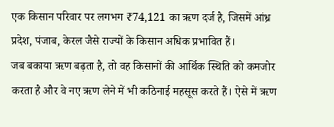एक किसान परिवार पर लगभग ₹74,121 का ऋण दर्ज है, जिसमें आंध्र प्रदेश, पंजाब, केरल जैसे राज्यों के किसान अधिक प्रभावित हैं।
जब बकाया ऋण बढ़ता है, तो वह किसानों की आर्थिक स्थिति को कमजोर करता है और वे नए ऋण लेने में भी कठिनाई महसूस करते हैं। ऐसे में ऋण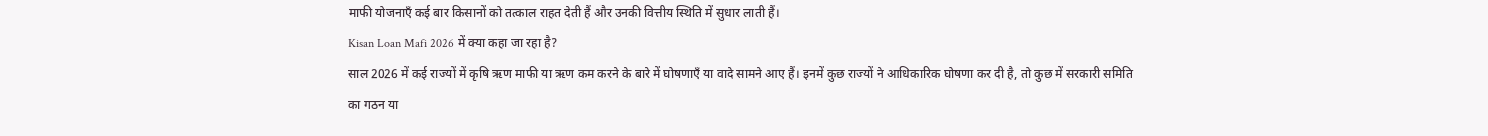माफी योजनाएँ कई बार किसानों को तत्काल राहत देती हैं और उनकी वित्तीय स्थिति में सुधार लाती हैं।
Kisan Loan Mafi 2026 में क्या कहा जा रहा है?
साल 2026 में कई राज्यों में कृषि ऋण माफी या ऋण कम करने के बारे में घोषणाएँ या वादे सामने आए हैं। इनमें कुछ राज्यों ने आधिकारिक घोषणा कर दी है, तो कुछ में सरकारी समिति का गठन या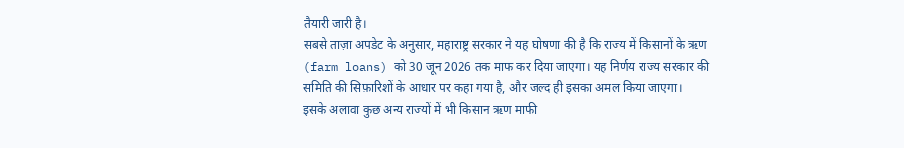तैयारी जारी है।
सबसे ताज़ा अपडेट के अनुसार, महाराष्ट्र सरकार ने यह घोषणा की है कि राज्य में किसानों के ऋण (farm loans) को 30 जून 2026 तक माफ कर दिया जाएगा। यह निर्णय राज्य सरकार की समिति की सिफ़ारिशों के आधार पर कहा गया है, और जल्द ही इसका अमल किया जाएगा।
इसके अलावा कुछ अन्य राज्यों में भी किसान ऋण माफी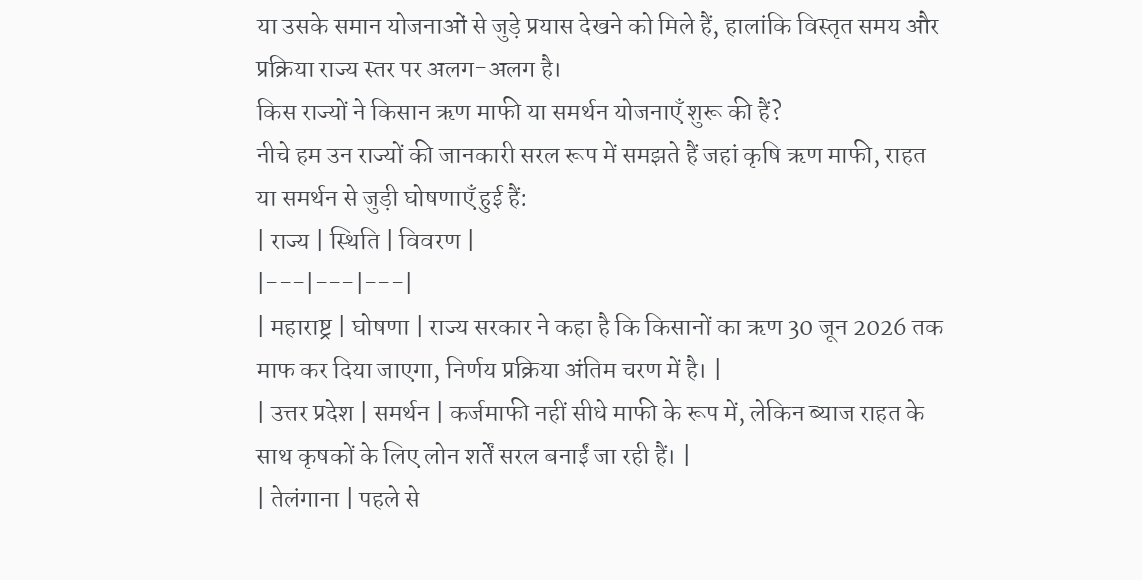या उसके समान योजनाओं से जुड़े प्रयास देखने को मिले हैं, हालांकि विस्तृत समय और प्रक्रिया राज्य स्तर पर अलग-अलग है।
किस राज्यों ने किसान ऋण माफी या समर्थन योजनाएँ शुरू की हैं?
नीचे हम उन राज्यों की जानकारी सरल रूप में समझते हैं जहां कृषि ऋण माफी, राहत या समर्थन से जुड़ी घोषणाएँ हुई हैं:
| राज्य | स्थिति | विवरण |
|---|---|---|
| महाराष्ट्र | घोषणा | राज्य सरकार ने कहा है कि किसानों का ऋण 30 जून 2026 तक माफ कर दिया जाएगा, निर्णय प्रक्रिया अंतिम चरण में है। |
| उत्तर प्रदेश | समर्थन | कर्जमाफी नहीं सीधे माफी के रूप में, लेकिन ब्याज राहत के साथ कृषकों के लिए लोन शर्तें सरल बनाईं जा रही हैं। |
| तेलंगाना | पहले से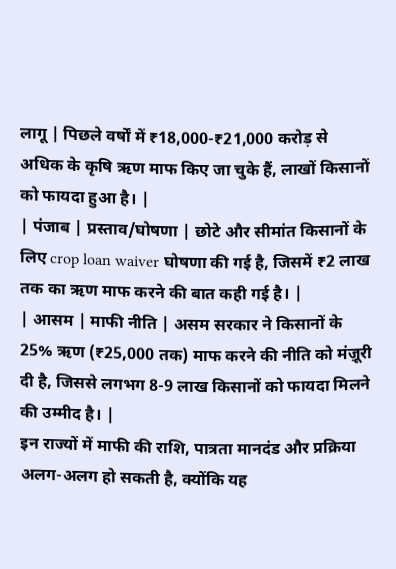लागू | पिछले वर्षों में ₹18,000-₹21,000 करोड़ से अधिक के कृषि ऋण माफ किए जा चुके हैं, लाखों किसानों को फायदा हुआ है। |
| पंजाब | प्रस्ताव/घोषणा | छोटे और सीमांत किसानों के लिए crop loan waiver घोषणा की गई है, जिसमें ₹2 लाख तक का ऋण माफ करने की बात कही गई है। |
| आसम | माफी नीति | असम सरकार ने किसानों के 25% ऋण (₹25,000 तक) माफ करने की नीति को मंज़ूरी दी है, जिससे लगभग 8-9 लाख किसानों को फायदा मिलने की उम्मीद है। |
इन राज्यों में माफी की राशि, पात्रता मानदंड और प्रक्रिया अलग-अलग हो सकती है, क्योंकि यह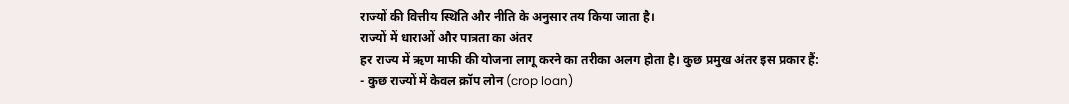राज्यों की वित्तीय स्थिति और नीति के अनुसार तय किया जाता है।
राज्यों में धाराओं और पात्रता का अंतर
हर राज्य में ऋण माफी की योजना लागू करने का तरीका अलग होता है। कुछ प्रमुख अंतर इस प्रकार हैं:
- कुछ राज्यों में केवल क्रॉप लोन (crop loan)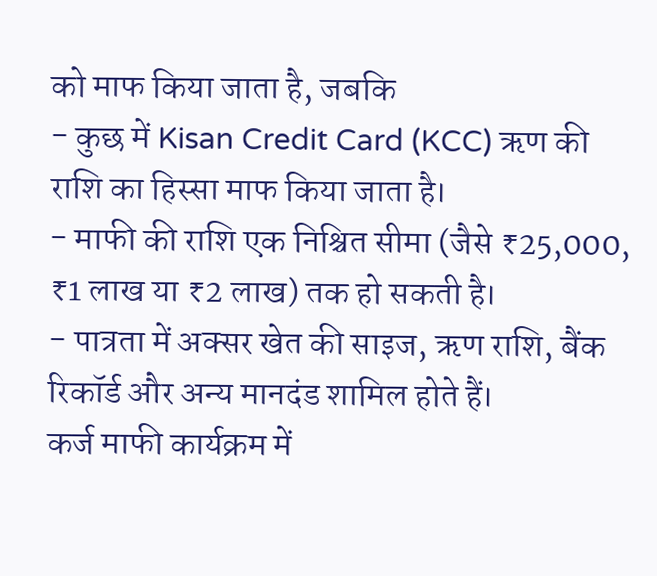को माफ किया जाता है, जबकि
- कुछ में Kisan Credit Card (KCC) ऋण की राशि का हिस्सा माफ किया जाता है।
- माफी की राशि एक निश्चित सीमा (जैसे ₹25,000, ₹1 लाख या ₹2 लाख) तक हो सकती है।
- पात्रता में अक्सर खेत की साइज, ऋण राशि, बैंक रिकॉर्ड और अन्य मानदंड शामिल होते हैं।
कर्ज माफी कार्यक्रम में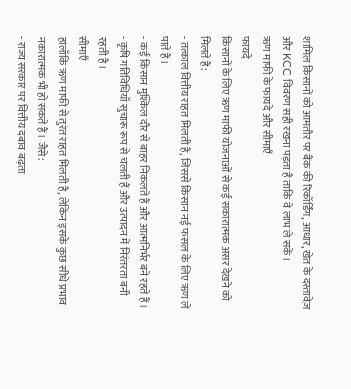शामिल किसानों को आमतौर पर बैंक की रिकॉर्डिंग, आधार, खेत के दस्तावेज़ और KCC विवरण सही रखना पड़ता है ताकि वे लाभ ले सकें।
ऋण माफी के फायदे और सीमाएँ
फायदे
किसानों के लिए ऋण माफी योजनाओं से कई सकारात्मक असर देखने को मिलते हैं:
- तत्काल वित्तीय राहत मिलती है, जिससे किसान नई फसल के लिए ऋण ले पाते हैं।
- कई किसान मुश्किल दौर से बाहर निकलते हैं और आत्मनिर्भर बने रहते हैं।
- कृषि गतिविधियाँ सुचारू रूप से चलती हैं और उत्पादन में निरंतरता बनी रहती है।
सीमाएँ
हालाँकि ऋण माफी से तुरंत राहत मिलती है, लेकिन इसके कुछ सीधे प्रभाव नकारात्मक भी हो सकते हैं। जैसे:
- राज्य सरकार पर वित्तीय दबाव बढ़ता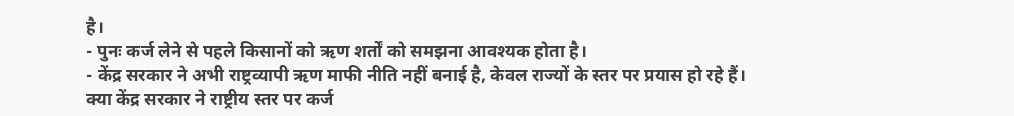है।
- पुनः कर्ज लेने से पहले किसानों को ऋण शर्तों को समझना आवश्यक होता है।
- केंद्र सरकार ने अभी राष्ट्रव्यापी ऋण माफी नीति नहीं बनाई है, केवल राज्यों के स्तर पर प्रयास हो रहे हैं।
क्या केंद्र सरकार ने राष्ट्रीय स्तर पर कर्ज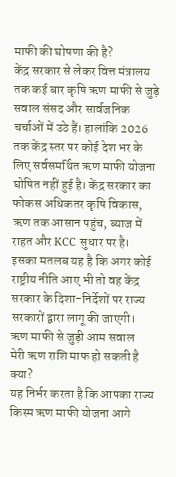माफी की घोषणा की है?
केंद्र सरकार से लेकर वित्त मंत्रालय तक कई बार कृषि ऋण माफी से जुड़े सवाल संसद और सार्वजनिक चर्चाओं में उठे हैं। हालांकि 2026 तक केंद्र स्तर पर कोई देश भर के लिए सर्वसमर्थित ऋण माफी योजना घोषित नहीं हुई है। केंद्र सरकार का फोकस अधिकतर कृषि विकास, ऋण तक आसान पहुंच, ब्याज में राहत और KCC सुधार पर है।
इसका मतलब यह है कि अगर कोई राष्ट्रीय नीति आए भी तो वह केंद्र सरकार के दिशा-निर्देशों पर राज्य सरकारों द्वारा लागू की जाएगी।
ऋण माफी से जुड़ी आम सवाल
मेरी ऋण राशि माफ हो सकती है क्या?
यह निर्भर करता है कि आपका राज्य किस्म ऋण माफी योजना आगे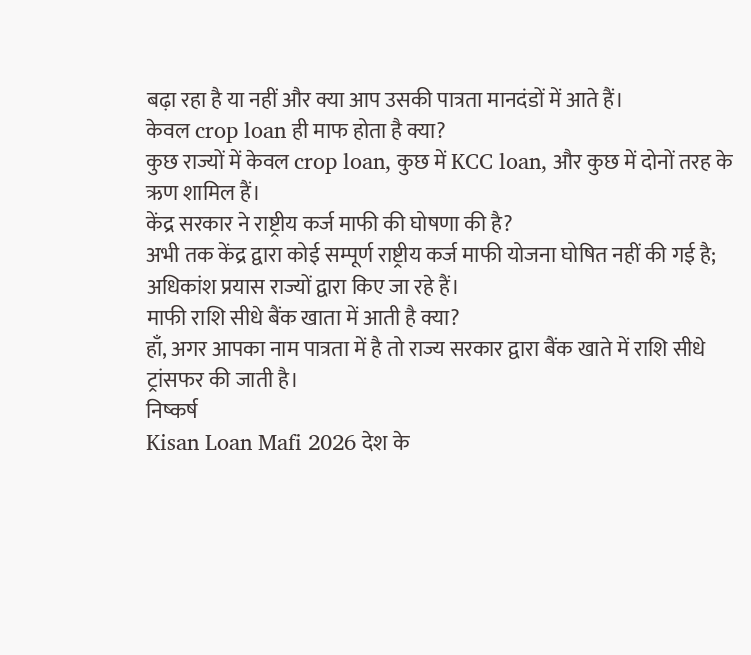बढ़ा रहा है या नहीं और क्या आप उसकी पात्रता मानदंडों में आते हैं।
केवल crop loan ही माफ होता है क्या?
कुछ राज्यों में केवल crop loan, कुछ में KCC loan, और कुछ में दोनों तरह के ऋण शामिल हैं।
केंद्र सरकार ने राष्ट्रीय कर्ज माफी की घोषणा की है?
अभी तक केंद्र द्वारा कोई सम्पूर्ण राष्ट्रीय कर्ज माफी योजना घोषित नहीं की गई है; अधिकांश प्रयास राज्यों द्वारा किए जा रहे हैं।
माफी राशि सीधे बैंक खाता में आती है क्या?
हाँ, अगर आपका नाम पात्रता में है तो राज्य सरकार द्वारा बैंक खाते में राशि सीधे ट्रांसफर की जाती है।
निष्कर्ष
Kisan Loan Mafi 2026 देश के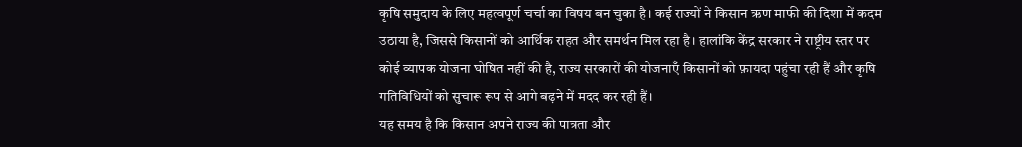कृषि समुदाय के लिए महत्वपूर्ण चर्चा का विषय बन चुका है। कई राज्यों ने किसान ऋण माफी की दिशा में कदम उठाया है, जिससे किसानों को आर्थिक राहत और समर्थन मिल रहा है। हालांकि केंद्र सरकार ने राष्ट्रीय स्तर पर कोई व्यापक योजना घोषित नहीं की है, राज्य सरकारों की योजनाएँ किसानों को फ़ायदा पहुंचा रही हैं और कृषि गतिविधियों को सुचारू रूप से आगे बढ़ने में मदद कर रही हैं।
यह समय है कि किसान अपने राज्य की पात्रता और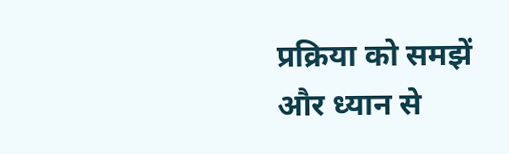प्रक्रिया को समझें और ध्यान से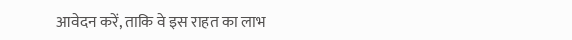आवेदन करें, ताकि वे इस राहत का लाभ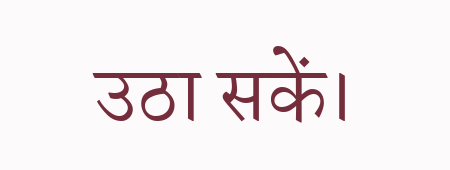उठा सकें।